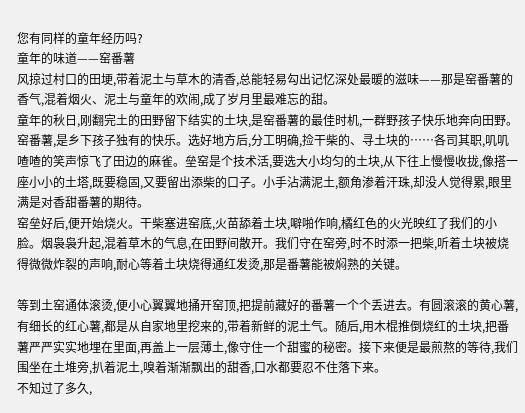您有同样的童年经历吗?
童年的味道——窑番薯
风掠过村口的田埂,带着泥土与草木的清香,总能轻易勾出记忆深处最暖的滋味——那是窑番薯的香气,混着烟火、泥土与童年的欢闹,成了岁月里最难忘的甜。
童年的秋日,刚翻完土的田野留下结实的土块,是窑番薯的最佳时机,一群野孩子快乐地奔向田野。窑番薯,是乡下孩子独有的快乐。选好地方后,分工明确,捡干柴的、寻土块的……各司其职,叽叽喳喳的笑声惊飞了田边的麻雀。垒窑是个技术活,要选大小均匀的土块,从下往上慢慢收拢,像搭一座小小的土塔,既要稳固,又要留出添柴的口子。小手沾满泥土,额角渗着汗珠,却没人觉得累,眼里满是对香甜番薯的期待。
窑垒好后,便开始烧火。干柴塞进窑底,火苗舔着土块,噼啪作响,橘红色的火光映红了我们的小脸。烟袅袅升起,混着草木的气息,在田野间散开。我们守在窑旁,时不时添一把柴,听着土块被烧得微微炸裂的声响,耐心等着土块烧得通红发烫,那是番薯能被焖熟的关键。

等到土窑通体滚烫,便小心翼翼地捅开窑顶,把提前藏好的番薯一个个丢进去。有圆滚滚的黄心薯,有细长的红心薯,都是从自家地里挖来的,带着新鲜的泥土气。随后,用木棍推倒烧红的土块,把番薯严严实实地埋在里面,再盖上一层薄土,像守住一个甜蜜的秘密。接下来便是最煎熬的等待,我们围坐在土堆旁,扒着泥土,嗅着渐渐飘出的甜香,口水都要忍不住落下来。
不知过了多久,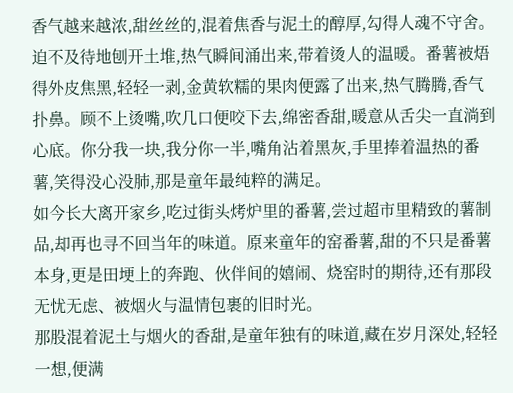香气越来越浓,甜丝丝的,混着焦香与泥土的醇厚,勾得人魂不守舍。迫不及待地刨开土堆,热气瞬间涌出来,带着烫人的温暖。番薯被焐得外皮焦黑,轻轻一剥,金黄软糯的果肉便露了出来,热气腾腾,香气扑鼻。顾不上烫嘴,吹几口便咬下去,绵密香甜,暖意从舌尖一直淌到心底。你分我一块,我分你一半,嘴角沾着黑灰,手里捧着温热的番薯,笑得没心没肺,那是童年最纯粹的满足。
如今长大离开家乡,吃过街头烤炉里的番薯,尝过超市里精致的薯制品,却再也寻不回当年的味道。原来童年的窑番薯,甜的不只是番薯本身,更是田埂上的奔跑、伙伴间的嬉闹、烧窑时的期待,还有那段无忧无虑、被烟火与温情包裹的旧时光。
那股混着泥土与烟火的香甜,是童年独有的味道,藏在岁月深处,轻轻一想,便满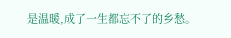是温暖,成了一生都忘不了的乡愁。